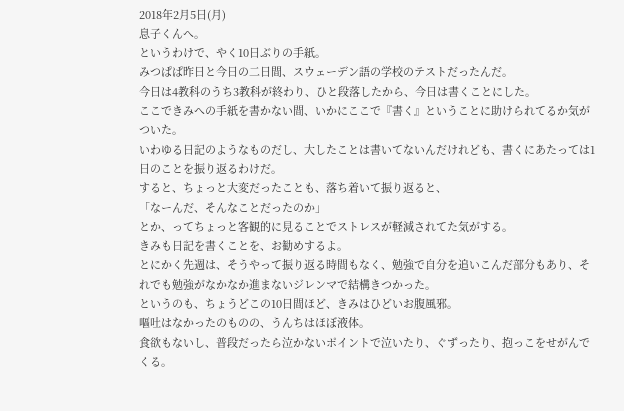2018年2月5日(月)
息子くんへ。
というわけで、やく10日ぶりの手紙。
みつぱぱ昨日と今日の二日間、スウェーデン語の学校のテストだったんだ。
今日は4教科のうち3教科が終わり、ひと段落したから、今日は書くことにした。
ここできみへの手紙を書かない間、いかにここで『書く』ということに助けられてるか気がついた。
いわゆる日記のようなものだし、大したことは書いてないんだけれども、書くにあたっては1日のことを振り返るわけだ。
すると、ちょっと大変だったことも、落ち着いて振り返ると、
「なーんだ、そんなことだったのか」
とか、ってちょっと客観的に見ることでストレスが軽減されてた気がする。
きみも日記を書くことを、お勧めするよ。
とにかく先週は、そうやって振り返る時間もなく、勉強で自分を追いこんだ部分もあり、それでも勉強がなかなか進まないジレンマで結構きつかった。
というのも、ちょうどこの10日間ほど、きみはひどいお腹風邪。
嘔吐はなかったのものの、うんちはほぼ液体。
食欲もないし、普段だったら泣かないポイントで泣いたり、ぐずったり、抱っこをせがんでくる。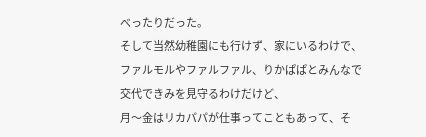べったりだった。
そして当然幼稚園にも行けず、家にいるわけで、ファルモルやファルファル、りかぱぱとみんなで交代できみを見守るわけだけど、
月〜金はリカパパが仕事ってこともあって、そ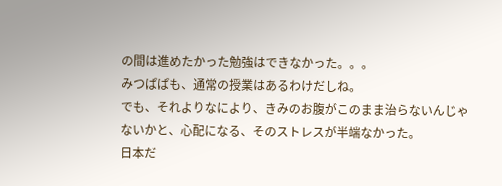の間は進めたかった勉強はできなかった。。。
みつぱぱも、通常の授業はあるわけだしね。
でも、それよりなにより、きみのお腹がこのまま治らないんじゃないかと、心配になる、そのストレスが半端なかった。
日本だ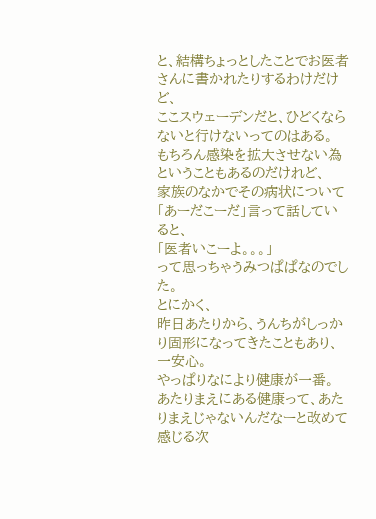と、結構ちょっとしたことでお医者さんに書かれたりするわけだけど、
ここスウェーデンだと、ひどくならないと行けないってのはある。
もちろん感染を拡大させない為ということもあるのだけれど、
家族のなかでその病状について「あーだこーだ」言って話していると、
「医者いこーよ。。。」
って思っちゃうみつぱぱなのでした。
とにかく、
昨日あたりから、うんちがしっかり固形になってきたこともあり、一安心。
やっぱりなにより健康が一番。
あたりまえにある健康って、あたりまえじゃないんだなーと改めて感じる次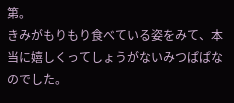第。
きみがもりもり食べている姿をみて、本当に嬉しくってしょうがないみつぱぱなのでした。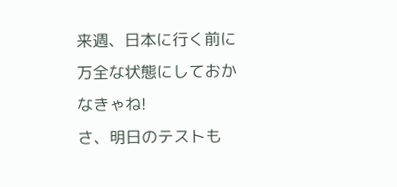来週、日本に行く前に万全な状態にしておかなきゃね!
さ、明日のテストも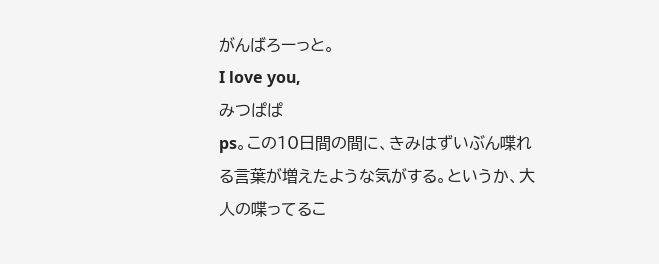がんばろーっと。
I love you,
みつぱぱ
ps。この10日間の間に、きみはずいぶん喋れる言葉が増えたような気がする。というか、大人の喋ってるこ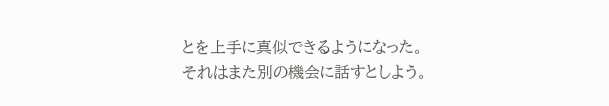とを上手に真似できるようになった。それはまた別の機会に話すとしよう。